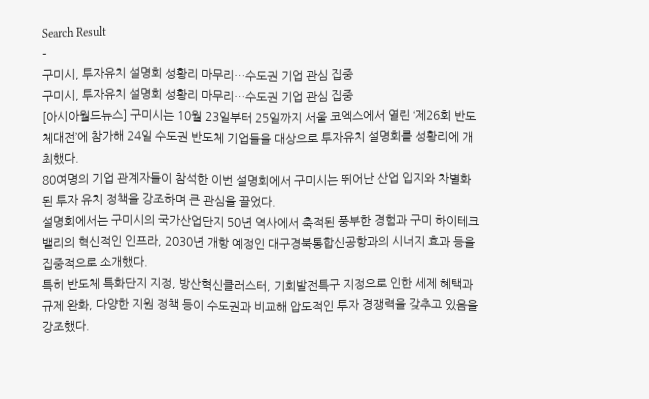Search Result
-
구미시, 투자유치 설명회 성황리 마무리…수도권 기업 관심 집중
구미시, 투자유치 설명회 성황리 마무리…수도권 기업 관심 집중
[아시아월드뉴스] 구미시는 10월 23일부터 25일까지 서울 코엑스에서 열린 ‘제26회 반도체대전’에 참가해 24일 수도권 반도체 기업들을 대상으로 투자유치 설명회를 성황리에 개최했다.
80여명의 기업 관계자들이 참석한 이번 설명회에서 구미시는 뛰어난 산업 입지와 차별화된 투자 유치 정책을 강조하며 큰 관심을 끌었다.
설명회에서는 구미시의 국가산업단지 50년 역사에서 축적된 풍부한 경험과 구미 하이테크밸리의 혁신적인 인프라, 2030년 개항 예정인 대구경북통합신공항과의 시너지 효과 등을 집중적으로 소개했다.
특히 반도체 특화단지 지정, 방산혁신클러스터, 기회발전특구 지정으로 인한 세제 혜택과 규제 완화, 다양한 지원 정책 등이 수도권과 비교해 압도적인 투자 경쟁력을 갖추고 있음을 강조했다.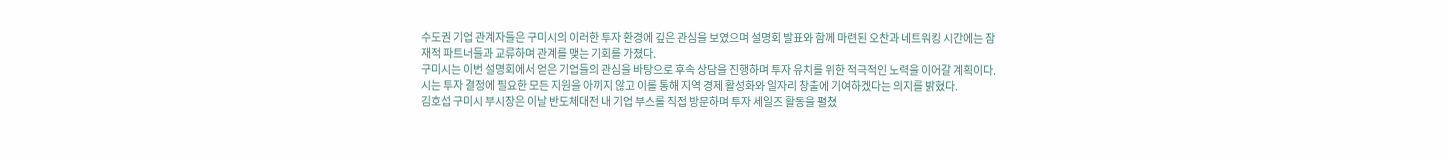수도권 기업 관계자들은 구미시의 이러한 투자 환경에 깊은 관심을 보였으며 설명회 발표와 함께 마련된 오찬과 네트워킹 시간에는 잠재적 파트너들과 교류하며 관계를 맺는 기회를 가졌다.
구미시는 이번 설명회에서 얻은 기업들의 관심을 바탕으로 후속 상담을 진행하며 투자 유치를 위한 적극적인 노력을 이어갈 계획이다.
시는 투자 결정에 필요한 모든 지원을 아끼지 않고 이를 통해 지역 경제 활성화와 일자리 창출에 기여하겠다는 의지를 밝혔다.
김호섭 구미시 부시장은 이날 반도체대전 내 기업 부스를 직접 방문하며 투자 세일즈 활동을 펼쳤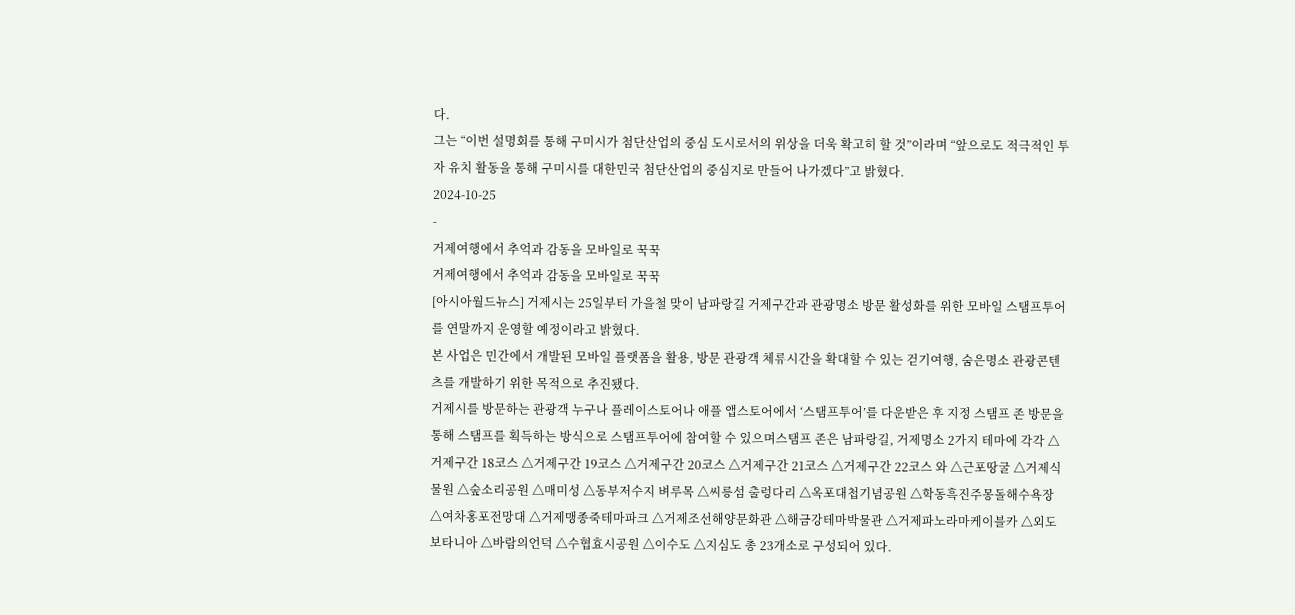다.
그는 “이번 설명회를 통해 구미시가 첨단산업의 중심 도시로서의 위상을 더욱 확고히 할 것”이라며 “앞으로도 적극적인 투자 유치 활동을 통해 구미시를 대한민국 첨단산업의 중심지로 만들어 나가겠다”고 밝혔다.
2024-10-25
-
거제여행에서 추억과 감동을 모바일로 꾹꾹
거제여행에서 추억과 감동을 모바일로 꾹꾹
[아시아월드뉴스] 거제시는 25일부터 가을철 맞이 남파랑길 거제구간과 관광명소 방문 활성화를 위한 모바일 스탬프투어를 연말까지 운영할 예정이라고 밝혔다.
본 사업은 민간에서 개발된 모바일 플랫폼을 활용, 방문 관광객 체류시간을 확대할 수 있는 걷기여행, 숨은명소 관광콘텐츠를 개발하기 위한 목적으로 추진됐다.
거제시를 방문하는 관광객 누구나 플레이스토어나 애플 앱스토어에서 ‘스탬프투어’를 다운받은 후 지정 스탬프 존 방문을 통해 스탬프를 획득하는 방식으로 스탬프투어에 참여할 수 있으며스탬프 존은 남파랑길, 거제명소 2가지 테마에 각각 △거제구간 18코스 △거제구간 19코스 △거제구간 20코스 △거제구간 21코스 △거제구간 22코스 와 △근포땅굴 △거제식물원 △숲소리공원 △매미성 △동부저수지 벼루목 △씨릉섬 출렁다리 △옥포대첩기념공원 △학동흑진주몽돌해수욕장 △여차홍포전망대 △거제맹종죽테마파크 △거제조선해양문화관 △해금강테마박물관 △거제파노라마케이블카 △외도 보타니아 △바람의언덕 △수협효시공원 △이수도 △지심도 총 23개소로 구성되어 있다.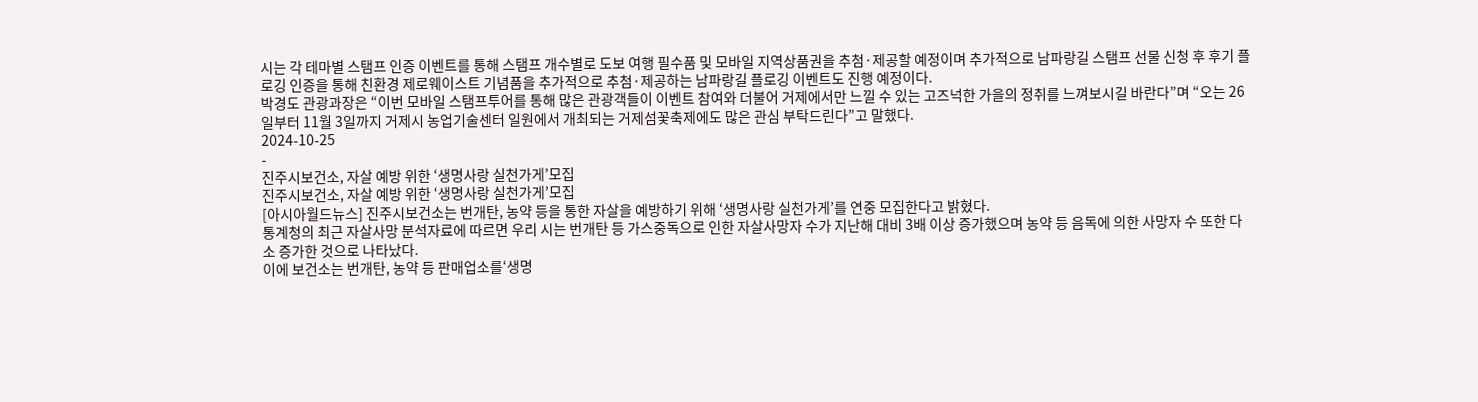시는 각 테마별 스탬프 인증 이벤트를 통해 스탬프 개수별로 도보 여행 필수품 및 모바일 지역상품권을 추첨·제공할 예정이며 추가적으로 남파랑길 스탬프 선물 신청 후 후기 플로깅 인증을 통해 친환경 제로웨이스트 기념품을 추가적으로 추첨·제공하는 남파랑길 플로깅 이벤트도 진행 예정이다.
박경도 관광과장은 “이번 모바일 스탬프투어를 통해 많은 관광객들이 이벤트 참여와 더불어 거제에서만 느낄 수 있는 고즈넉한 가을의 정취를 느껴보시길 바란다”며 “오는 26일부터 11월 3일까지 거제시 농업기술센터 일원에서 개최되는 거제섬꽃축제에도 많은 관심 부탁드린다”고 말했다.
2024-10-25
-
진주시보건소, 자살 예방 위한 ‘생명사랑 실천가게’모집
진주시보건소, 자살 예방 위한 ‘생명사랑 실천가게’모집
[아시아월드뉴스] 진주시보건소는 번개탄, 농약 등을 통한 자살을 예방하기 위해 ‘생명사랑 실천가게’를 연중 모집한다고 밝혔다.
통계청의 최근 자살사망 분석자료에 따르면 우리 시는 번개탄 등 가스중독으로 인한 자살사망자 수가 지난해 대비 3배 이상 증가했으며 농약 등 음독에 의한 사망자 수 또한 다소 증가한 것으로 나타났다.
이에 보건소는 번개탄, 농약 등 판매업소를‘생명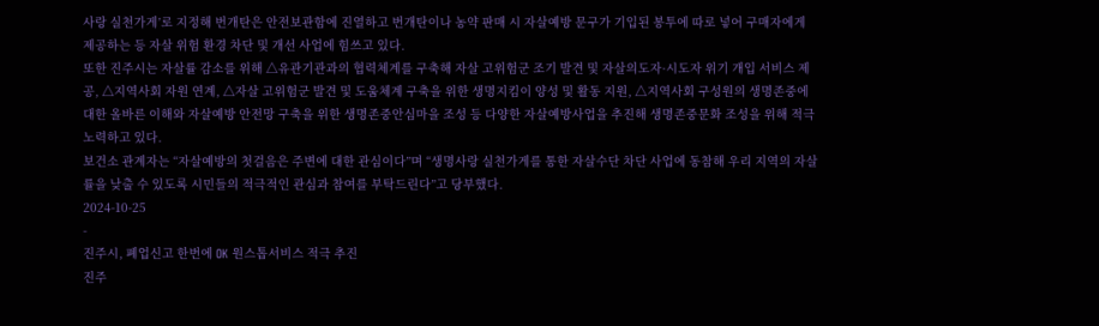사랑 실천가게’로 지정해 번개탄은 안전보관함에 진열하고 번개탄이나 농약 판매 시 자살예방 문구가 기입된 봉투에 따로 넣어 구매자에게 제공하는 등 자살 위험 환경 차단 및 개선 사업에 힘쓰고 있다.
또한 진주시는 자살률 감소를 위해 △유관기관과의 협력체계를 구축해 자살 고위험군 조기 발견 및 자살의도자·시도자 위기 개입 서비스 제공, △지역사회 자원 연계, △자살 고위험군 발견 및 도움체계 구축을 위한 생명지킴이 양성 및 활동 지원, △지역사회 구성원의 생명존중에 대한 올바른 이해와 자살예방 안전망 구축을 위한 생명존중안심마을 조성 등 다양한 자살예방사업을 추진해 생명존중문화 조성을 위해 적극 노력하고 있다.
보건소 관계자는 “자살예방의 첫걸음은 주변에 대한 관심이다”며 “생명사랑 실천가게를 통한 자살수단 차단 사업에 동참해 우리 지역의 자살률을 낮출 수 있도록 시민들의 적극적인 관심과 참여를 부탁드린다”고 당부했다.
2024-10-25
-
진주시, 폐업신고 한번에 OK 원스톱서비스 적극 추진
진주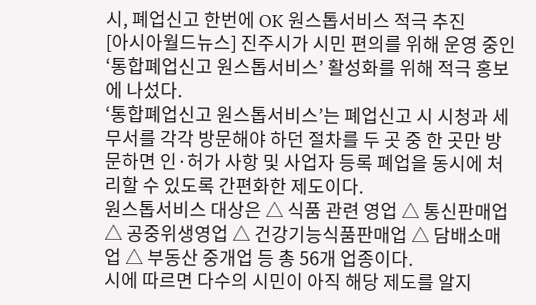시, 폐업신고 한번에 OK 원스톱서비스 적극 추진
[아시아월드뉴스] 진주시가 시민 편의를 위해 운영 중인 ‘통합폐업신고 원스톱서비스’ 활성화를 위해 적극 홍보에 나섰다.
‘통합폐업신고 원스톱서비스’는 폐업신고 시 시청과 세무서를 각각 방문해야 하던 절차를 두 곳 중 한 곳만 방문하면 인·허가 사항 및 사업자 등록 폐업을 동시에 처리할 수 있도록 간편화한 제도이다.
원스톱서비스 대상은 △ 식품 관련 영업 △ 통신판매업 △ 공중위생영업 △ 건강기능식품판매업 △ 담배소매업 △ 부동산 중개업 등 총 56개 업종이다.
시에 따르면 다수의 시민이 아직 해당 제도를 알지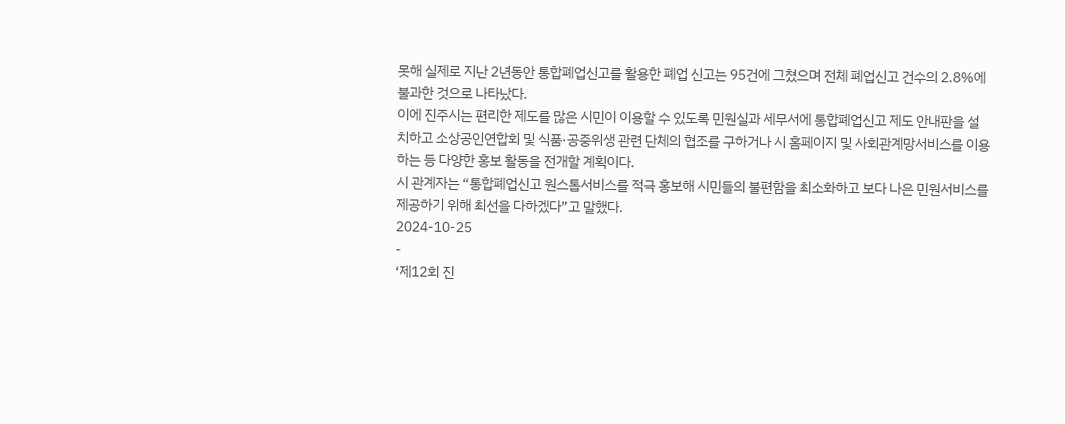못해 실제로 지난 2년동안 통합폐업신고를 활용한 폐업 신고는 95건에 그쳤으며 전체 폐업신고 건수의 2.8%에 불과한 것으로 나타났다.
이에 진주시는 편리한 제도를 많은 시민이 이용할 수 있도록 민원실과 세무서에 통합폐업신고 제도 안내판을 설치하고 소상공인연합회 및 식품·공중위생 관련 단체의 협조를 구하거나 시 홈페이지 및 사회관계망서비스를 이용하는 등 다양한 홍보 활동을 전개할 계획이다.
시 관계자는 “통합폐업신고 원스톱서비스를 적극 홍보해 시민들의 불편함을 최소화하고 보다 나은 민원서비스를 제공하기 위해 최선을 다하겠다”고 말했다.
2024-10-25
-
‘제12회 진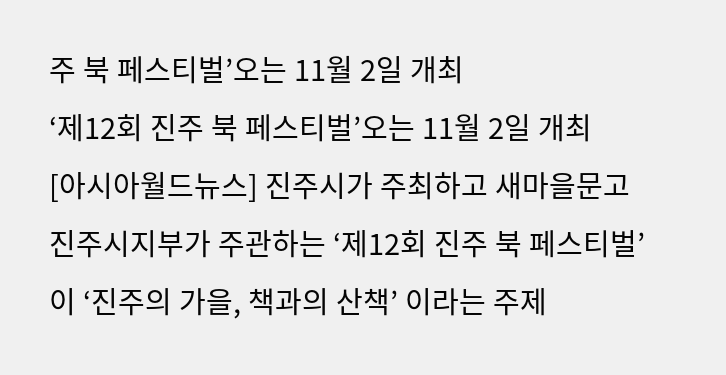주 북 페스티벌’오는 11월 2일 개최
‘제12회 진주 북 페스티벌’오는 11월 2일 개최
[아시아월드뉴스] 진주시가 주최하고 새마을문고진주시지부가 주관하는 ‘제12회 진주 북 페스티벌’ 이 ‘진주의 가을, 책과의 산책’ 이라는 주제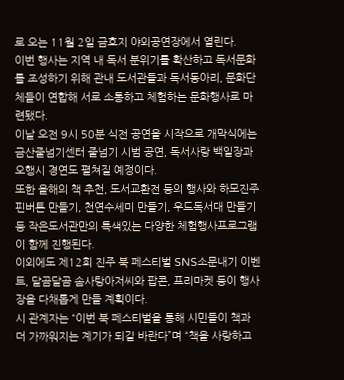로 오는 11월 2일 금호지 야외공연장에서 열린다.
이번 행사는 지역 내 독서 분위기를 확산하고 독서문화를 조성하기 위해 관내 도서관들과 독서동아리, 문화단체들이 연합해 서로 소통하고 체험하는 문화행사로 마련됐다.
이날 오전 9시 50분 식전 공연을 시작으로 개막식에는 금산줄넘기센터 줄넘기 시범 공연, 독서사랑 백일장과 오행시 경연도 펼쳐질 예정이다.
또한 올해의 책 추천, 도서교환전 등의 행사와 하모진주 핀버튼 만들기, 천연수세미 만들기, 우드독서대 만들기 등 작은도서관만의 특색있는 다양한 체험행사프로그램이 함께 진행된다.
이외에도 제12회 진주 북 페스티벌 SNS소문내기 이벤트, 달곰달곰 솜사탕아저씨와 팝콘, 프리마켓 등이 행사장을 다채롭게 만들 계획이다.
시 관계자는 “이번 북 페스티벌을 통해 시민들이 책과 더 가까워지는 계기가 되길 바란다”며 “책을 사랑하고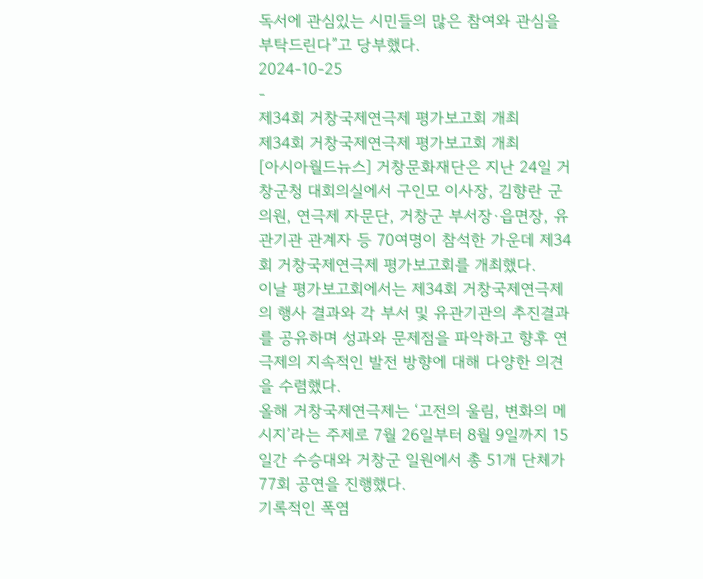독서에 관심있는 시민들의 많은 참여와 관심을 부탁드린다”고 당부했다.
2024-10-25
-
제34회 거창국제연극제 평가보고회 개최
제34회 거창국제연극제 평가보고회 개최
[아시아월드뉴스] 거창문화재단은 지난 24일 거창군청 대회의실에서 구인모 이사장, 김향란 군의원, 연극제 자문단, 거창군 부서장·읍면장, 유관기관 관계자 등 70여명이 참석한 가운데 제34회 거창국제연극제 평가보고회를 개최했다.
이날 평가보고회에서는 제34회 거창국제연극제의 행사 결과와 각 부서 및 유관기관의 추진결과를 공유하며 성과와 문제점을 파악하고 향후 연극제의 지속적인 발전 방향에 대해 다양한 의견을 수렴했다.
올해 거창국제연극제는 ‘고전의 울림, 변화의 메시지’라는 주제로 7월 26일부터 8월 9일까지 15일간 수승대와 거창군 일원에서 총 51개 단체가 77회 공연을 진행했다.
기록적인 폭염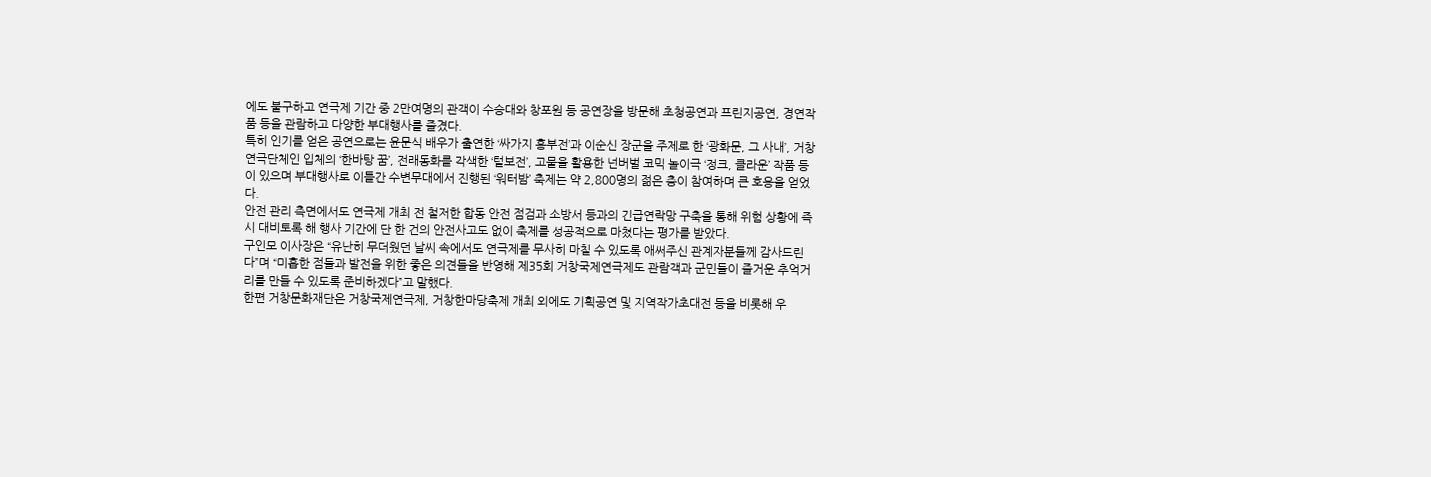에도 불구하고 연극제 기간 중 2만여명의 관객이 수승대와 창포원 등 공연장을 방문해 초청공연과 프린지공연, 경연작품 등을 관람하고 다양한 부대행사를 즐겼다.
특히 인기를 얻은 공연으로는 윤문식 배우가 출연한 ‘싸가지 흥부전’과 이순신 장군을 주제로 한 ‘광화문, 그 사내’, 거창 연극단체인 입체의 ‘한바탕 꿈’, 전래동화를 각색한 ‘털보전’, 고물을 활용한 넌버벌 코믹 놀이극 ‘정크, 클라운’ 작품 등이 있으며 부대행사로 이틀간 수변무대에서 진행된 ‘워터밤’ 축제는 약 2,800명의 젊은 층이 참여하며 큰 호응을 얻었다.
안전 관리 측면에서도 연극제 개최 전 철저한 합동 안전 점검과 소방서 등과의 긴급연락망 구축을 통해 위험 상황에 즉시 대비토록 해 행사 기간에 단 한 건의 안전사고도 없이 축제를 성공적으로 마쳤다는 평가를 받았다.
구인모 이사장은 “유난히 무더웠던 날씨 속에서도 연극제를 무사히 마칠 수 있도록 애써주신 관계자분들께 감사드린다”며 “미흡한 점들과 발전을 위한 좋은 의견들을 반영해 제35회 거창국제연극제도 관람객과 군민들이 즐거운 추억거리를 만들 수 있도록 준비하겠다”고 말했다.
한편 거창문화재단은 거창국제연극제, 거창한마당축제 개최 외에도 기획공연 및 지역작가초대전 등을 비롯해 우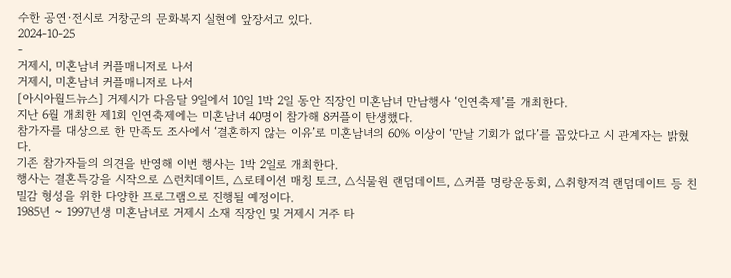수한 공연·전시로 거창군의 문화복지 실현에 앞장서고 있다.
2024-10-25
-
거제시, 미혼남녀 커플매니저로 나서
거제시, 미혼남녀 커플매니저로 나서
[아시아월드뉴스] 거제시가 다음달 9일에서 10일 1박 2일 동안 직장인 미혼남녀 만남행사 ‘인연축제’를 개최한다.
지난 6월 개최한 제1회 인연축제에는 미혼남녀 40명이 참가해 8커플이 탄생했다.
참가자를 대상으로 한 만족도 조사에서 ‘결혼하지 않는 이유’로 미혼남녀의 60% 이상이 ‘만날 기회가 없다’를 꼽았다고 시 관계자는 밝혔다.
기존 참가자들의 의견을 반영해 이번 행사는 1박 2일로 개최한다.
행사는 결혼특강을 시작으로 △런치데이트, △로테이션 매칭 토크, △식물원 랜덤데이트, △커플 명랑운동회, △취향저격 랜덤데이트 등 친밀감 형성을 위한 다양한 프로그램으로 진행될 예정이다.
1985년 ~ 1997년생 미혼남녀로 거제시 소재 직장인 및 거제시 거주 타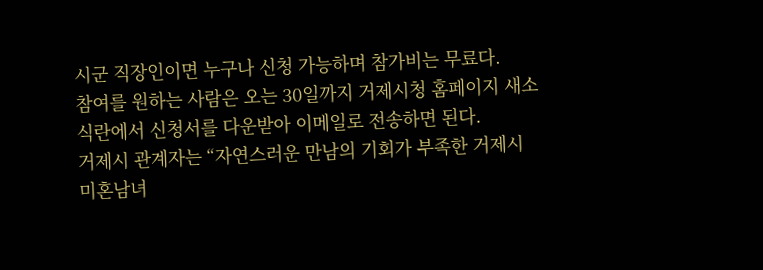시군 직장인이면 누구나 신청 가능하며 참가비는 무료다.
참여를 원하는 사람은 오는 30일까지 거제시청 홈페이지 새소식란에서 신청서를 다운받아 이메일로 전송하면 된다.
거제시 관계자는 “자연스러운 만남의 기회가 부족한 거제시 미혼남녀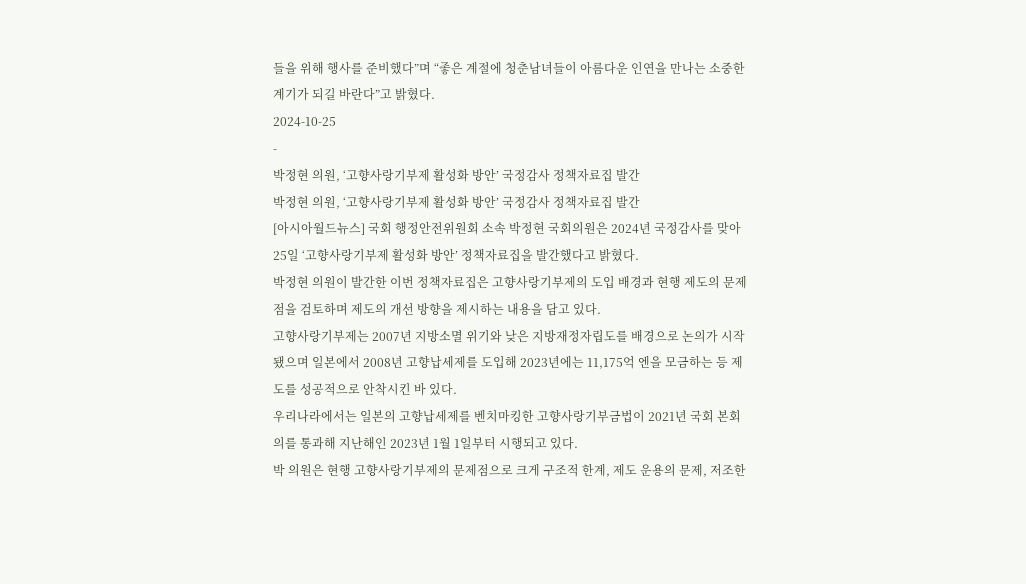들을 위해 행사를 준비했다”며 “좋은 계절에 청춘남녀들이 아름다운 인연을 만나는 소중한 계기가 되길 바란다”고 밝혔다.
2024-10-25
-
박정현 의원, ‘고향사랑기부제 활성화 방안’ 국정감사 정책자료집 발간
박정현 의원, ‘고향사랑기부제 활성화 방안’ 국정감사 정책자료집 발간
[아시아월드뉴스] 국회 행정안전위원회 소속 박정현 국회의원은 2024년 국정감사를 맞아 25일 ‘고향사랑기부제 활성화 방안’ 정책자료집을 발간했다고 밝혔다.
박정현 의원이 발간한 이번 정책자료집은 고향사랑기부제의 도입 배경과 현행 제도의 문제점을 검토하며 제도의 개선 방향을 제시하는 내용을 담고 있다.
고향사랑기부제는 2007년 지방소멸 위기와 낮은 지방재정자립도를 배경으로 논의가 시작됐으며 일본에서 2008년 고향납세제를 도입해 2023년에는 11,175억 엔을 모금하는 등 제도를 성공적으로 안착시킨 바 있다.
우리나라에서는 일본의 고향납세제를 벤치마킹한 고향사랑기부금법이 2021년 국회 본회의를 통과해 지난해인 2023년 1월 1일부터 시행되고 있다.
박 의원은 현행 고향사랑기부제의 문제점으로 크게 구조적 한계, 제도 운용의 문제, 저조한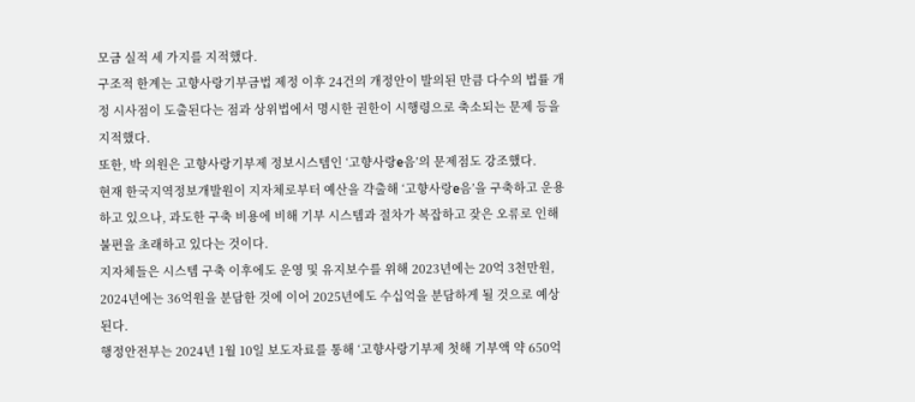모금 실적 세 가지를 지적했다.
구조적 한계는 고향사랑기부금법 제정 이후 24건의 개정안이 발의된 만큼 다수의 법률 개정 시사점이 도출된다는 점과 상위법에서 명시한 권한이 시행령으로 축소되는 문제 등을 지적했다.
또한, 박 의원은 고향사랑기부제 정보시스템인 ‘고향사랑e음’의 문제점도 강조했다.
현재 한국지역정보개발원이 지자체로부터 예산을 갹출해 ‘고향사랑e음’을 구축하고 운용하고 있으나, 과도한 구축 비용에 비해 기부 시스템과 절차가 복잡하고 잦은 오류로 인해 불편을 초래하고 있다는 것이다.
지자체들은 시스템 구축 이후에도 운영 및 유지보수를 위해 2023년에는 20억 3천만원, 2024년에는 36억원을 분담한 것에 이어 2025년에도 수십억을 분담하게 될 것으로 예상된다.
행정안전부는 2024년 1월 10일 보도자료를 통해 ‘고향사랑기부제 첫해 기부액 약 650억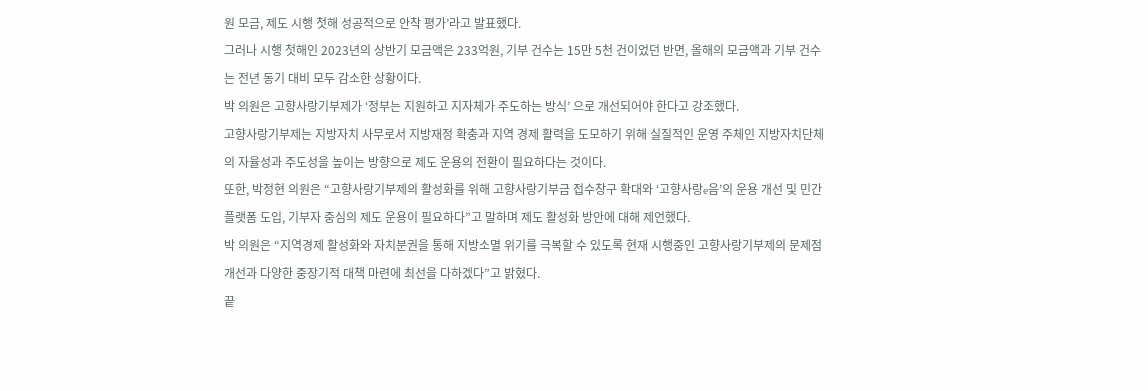원 모금, 제도 시행 첫해 성공적으로 안착 평가’라고 발표했다.
그러나 시행 첫해인 2023년의 상반기 모금액은 233억원, 기부 건수는 15만 5천 건이었던 반면, 올해의 모금액과 기부 건수는 전년 동기 대비 모두 감소한 상황이다.
박 의원은 고향사랑기부제가 ‘정부는 지원하고 지자체가 주도하는 방식’ 으로 개선되어야 한다고 강조했다.
고향사랑기부제는 지방자치 사무로서 지방재정 확충과 지역 경제 활력을 도모하기 위해 실질적인 운영 주체인 지방자치단체의 자율성과 주도성을 높이는 방향으로 제도 운용의 전환이 필요하다는 것이다.
또한, 박정현 의원은 “고향사랑기부제의 활성화를 위해 고향사랑기부금 접수창구 확대와 ‘고향사랑e음’의 운용 개선 및 민간플랫폼 도입, 기부자 중심의 제도 운용이 필요하다”고 말하며 제도 활성화 방안에 대해 제언했다.
박 의원은 “지역경제 활성화와 자치분권을 통해 지방소멸 위기를 극복할 수 있도록 현재 시행중인 고향사랑기부제의 문제점 개선과 다양한 중장기적 대책 마련에 최선을 다하겠다”고 밝혔다.
끝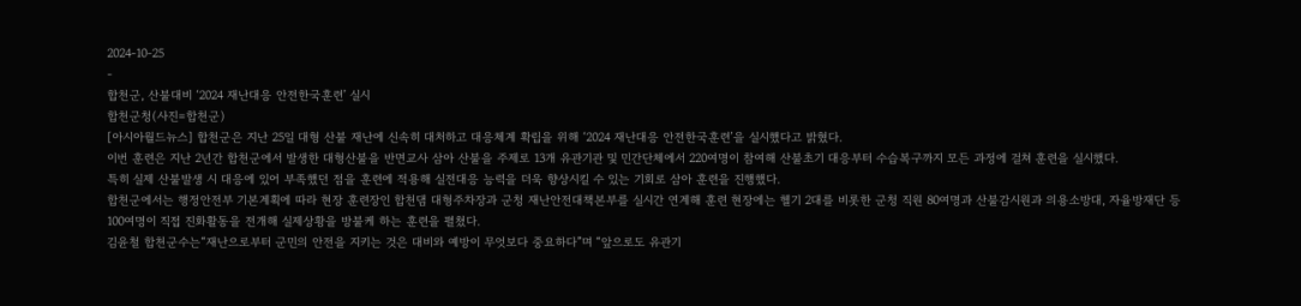2024-10-25
-
합천군, 산불대비 ‘2024 재난대응 안전한국훈련’ 실시
합천군청(사진=합천군)
[아시아월드뉴스] 합천군은 지난 25일 대형 산불 재난에 신속히 대처하고 대응체계 확립을 위해 ‘2024 재난대응 안전한국훈련’을 실시했다고 밝혔다.
이번 훈련은 지난 2년간 합천군에서 발생한 대형산불을 반면교사 삼아 산불을 주제로 13개 유관기관 및 민간단체에서 220여명이 참여해 산불초기 대응부터 수습복구까지 모든 과정에 걸쳐 훈련을 실시했다.
특히 실제 산불발생 시 대응에 있어 부족했던 점을 훈련에 적용해 실전대응 능력을 더욱 향상시킬 수 있는 기회로 삼아 훈련을 진행했다.
합천군에서는 행정안전부 기본계획에 따라 현장 훈련장인 합천댐 대형주차장과 군청 재난안전대책본부를 실시간 연계해 훈련 현장에는 헬기 2대를 비롯한 군청 직원 80여명과 산불감시원과 의용소방대, 자율방재단 등 100여명이 직접 진화활동을 전개해 실제상황을 방불케 하는 훈련을 펼쳤다.
김윤철 합천군수는“재난으로부터 군민의 안전을 지키는 것은 대비와 예방이 무엇보다 중요하다”며 “앞으로도 유관기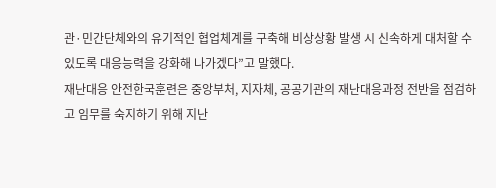관·민간단체와의 유기적인 협업체계를 구축해 비상상황 발생 시 신속하게 대처할 수 있도록 대응능력을 강화해 나가겠다”고 말했다.
재난대응 안전한국훈련은 중앙부처, 지자체, 공공기관의 재난대응과정 전반을 점검하고 임무를 숙지하기 위해 지난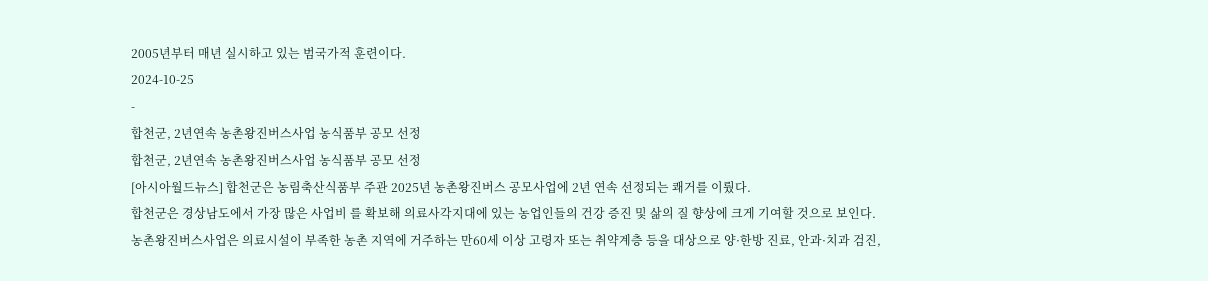2005년부터 매년 실시하고 있는 범국가적 훈련이다.
2024-10-25
-
합천군, 2년연속 농촌왕진버스사업 농식품부 공모 선정
합천군, 2년연속 농촌왕진버스사업 농식품부 공모 선정
[아시아월드뉴스] 합천군은 농림축산식품부 주관 2025년 농촌왕진버스 공모사업에 2년 연속 선정되는 쾌거를 이뤘다.
합천군은 경상남도에서 가장 많은 사업비 를 확보해 의료사각지대에 있는 농업인들의 건강 증진 및 삶의 질 향상에 크게 기여할 것으로 보인다.
농촌왕진버스사업은 의료시설이 부족한 농촌 지역에 거주하는 만60세 이상 고령자 또는 취약계층 등을 대상으로 양·한방 진료, 안과·치과 검진,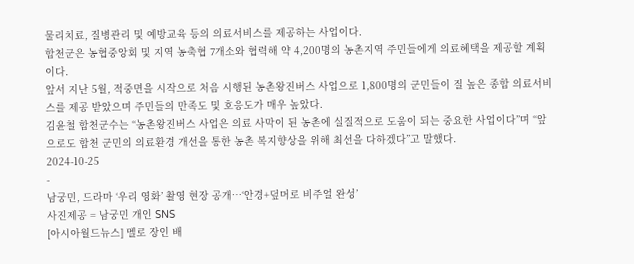물리치료, 질병관리 및 예방교육 등의 의료서비스를 제공하는 사업이다.
합천군은 농협중앙회 및 지역 농축협 7개소와 협력해 약 4,200명의 농촌지역 주민들에게 의료혜택을 제공할 계획이다.
앞서 지난 5월, 적중면을 시작으로 처음 시행된 농촌왕진버스 사업으로 1,800명의 군민들이 질 높은 종합 의료서비스를 제공 받았으며 주민들의 만족도 및 호응도가 매우 높았다.
김윤철 합천군수는 “농촌왕진버스 사업은 의료 사막이 된 농촌에 실질적으로 도움이 되는 중요한 사업이다”며 “앞으로도 합천 군민의 의료환경 개선을 통한 농촌 복지향상을 위해 최선을 다하겠다”고 말했다.
2024-10-25
-
남궁민, 드라마 ‘우리 영화’ 촬영 현장 공개…‘안경+덮머로 비주얼 완성’
사진제공 = 남궁민 개인 SNS
[아시아월드뉴스] 멜로 장인 배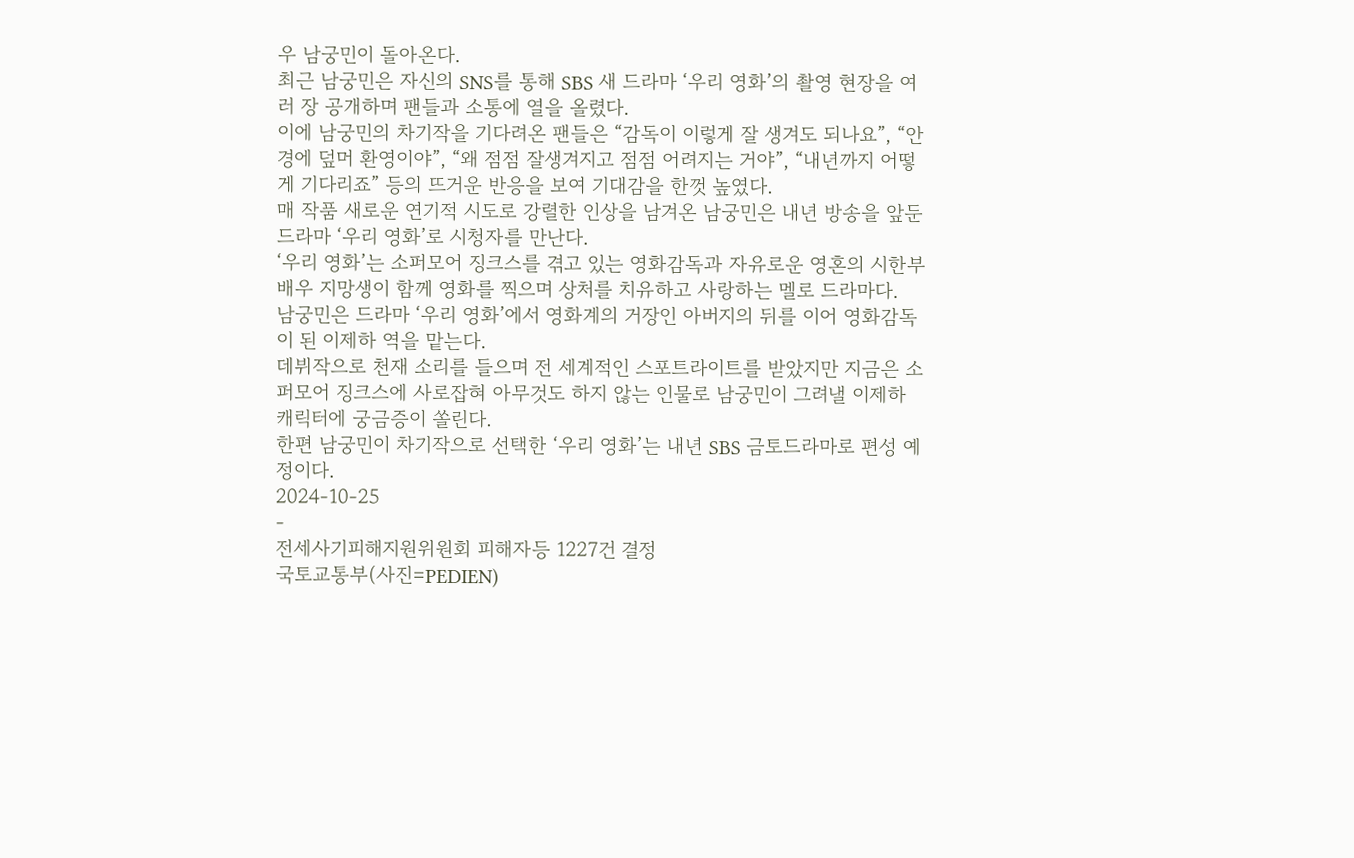우 남궁민이 돌아온다.
최근 남궁민은 자신의 SNS를 통해 SBS 새 드라마 ‘우리 영화’의 촬영 현장을 여러 장 공개하며 팬들과 소통에 열을 올렸다.
이에 남궁민의 차기작을 기다려온 팬들은 “감독이 이렇게 잘 생겨도 되나요”, “안경에 덮머 환영이야”, “왜 점점 잘생겨지고 점점 어려지는 거야”, “내년까지 어떻게 기다리죠” 등의 뜨거운 반응을 보여 기대감을 한껏 높였다.
매 작품 새로운 연기적 시도로 강렬한 인상을 남겨온 남궁민은 내년 방송을 앞둔 드라마 ‘우리 영화’로 시청자를 만난다.
‘우리 영화’는 소퍼모어 징크스를 겪고 있는 영화감독과 자유로운 영혼의 시한부 배우 지망생이 함께 영화를 찍으며 상처를 치유하고 사랑하는 멜로 드라마다.
남궁민은 드라마 ‘우리 영화’에서 영화계의 거장인 아버지의 뒤를 이어 영화감독이 된 이제하 역을 맡는다.
데뷔작으로 천재 소리를 들으며 전 세계적인 스포트라이트를 받았지만 지금은 소퍼모어 징크스에 사로잡혀 아무것도 하지 않는 인물로 남궁민이 그려낼 이제하 캐릭터에 궁금증이 쏠린다.
한편 남궁민이 차기작으로 선택한 ‘우리 영화’는 내년 SBS 금토드라마로 편성 예정이다.
2024-10-25
-
전세사기피해지원위원회 피해자등 1227건 결정
국토교통부(사진=PEDIEN)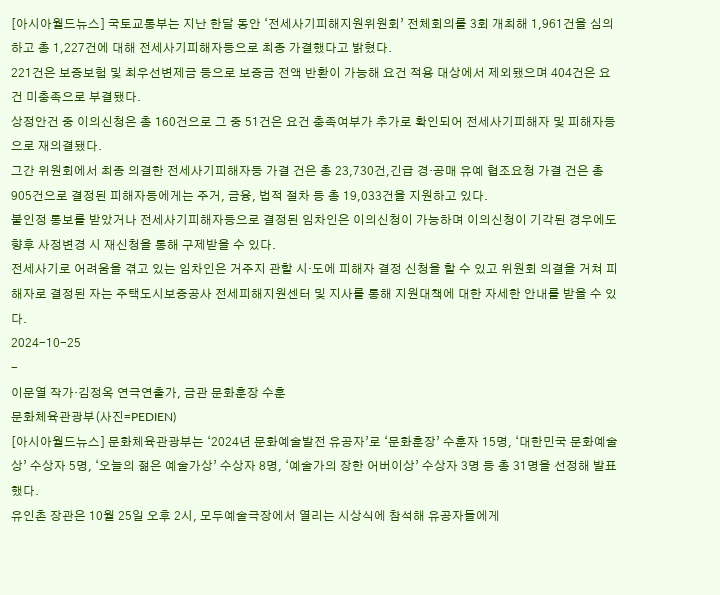[아시아월드뉴스] 국토교통부는 지난 한달 동안 ‘전세사기피해지원위원회’ 전체회의를 3회 개최해 1,961건을 심의하고 총 1,227건에 대해 전세사기피해자등으로 최종 가결했다고 밝혔다.
221건은 보증보험 및 최우선변제금 등으로 보증금 전액 반환이 가능해 요건 적용 대상에서 제외됐으며 404건은 요건 미충족으로 부결됐다.
상정안건 중 이의신청은 총 160건으로 그 중 51건은 요건 충족여부가 추가로 확인되어 전세사기피해자 및 피해자등으로 재의결됐다.
그간 위원회에서 최종 의결한 전세사기피해자등 가결 건은 총 23,730건,긴급 경·공매 유예 협조요청 가결 건은 총 905건으로 결정된 피해자등에게는 주거, 금융, 법적 절차 등 총 19,033건을 지원하고 있다.
불인정 통보를 받았거나 전세사기피해자등으로 결정된 임차인은 이의신청이 가능하며 이의신청이 기각된 경우에도 향후 사정변경 시 재신청을 통해 구제받을 수 있다.
전세사기로 어려움을 겪고 있는 임차인은 거주지 관할 시·도에 피해자 결정 신청을 할 수 있고 위원회 의결을 거쳐 피해자로 결정된 자는 주택도시보증공사 전세피해지원센터 및 지사를 통해 지원대책에 대한 자세한 안내를 받을 수 있다.
2024-10-25
-
이문열 작가·김정옥 연극연출가, 금관 문화훈장 수훈
문화체육관광부(사진=PEDIEN)
[아시아월드뉴스] 문화체육관광부는 ‘2024년 문화예술발전 유공자’로 ‘문화훈장’ 수훈자 15명, ‘대한민국 문화예술상’ 수상자 5명, ‘오늘의 젊은 예술가상’ 수상자 8명, ‘예술가의 장한 어버이상’ 수상자 3명 등 총 31명을 선정해 발표했다.
유인촌 장관은 10월 25일 오후 2시, 모두예술극장에서 열리는 시상식에 참석해 유공자들에게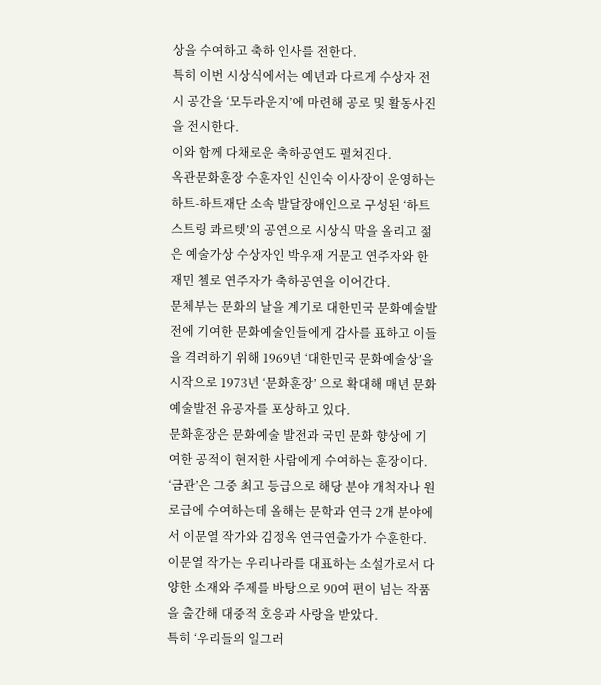상을 수여하고 축하 인사를 전한다.
특히 이번 시상식에서는 예년과 다르게 수상자 전시 공간을 ‘모두라운지’에 마련해 공로 및 활동사진을 전시한다.
이와 함께 다채로운 축하공연도 펼쳐진다.
옥관문화훈장 수훈자인 신인숙 이사장이 운영하는 하트-하트재단 소속 발달장애인으로 구성된 ‘하트스트링 콰르텟’의 공연으로 시상식 막을 올리고 젊은 예술가상 수상자인 박우재 거문고 연주자와 한재민 첼로 연주자가 축하공연을 이어간다.
문체부는 문화의 날을 계기로 대한민국 문화예술발전에 기여한 문화예술인들에게 감사를 표하고 이들을 격려하기 위해 1969년 ‘대한민국 문화예술상’을 시작으로 1973년 ‘문화훈장’ 으로 확대해 매년 문화예술발전 유공자를 포상하고 있다.
문화훈장은 문화예술 발전과 국민 문화 향상에 기여한 공적이 현저한 사람에게 수여하는 훈장이다.
‘금관’은 그중 최고 등급으로 해당 분야 개척자나 원로급에 수여하는데 올해는 문학과 연극 2개 분야에서 이문열 작가와 김정옥 연극연출가가 수훈한다.
이문열 작가는 우리나라를 대표하는 소설가로서 다양한 소재와 주제를 바탕으로 90여 편이 넘는 작품을 출간해 대중적 호응과 사랑을 받았다.
특히 ‘우리들의 일그러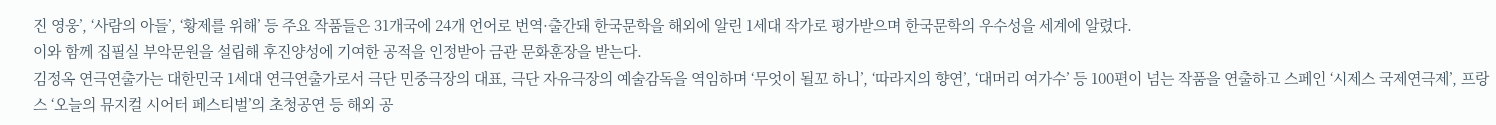진 영웅’, ‘사람의 아들’, ‘황제를 위해’ 등 주요 작품들은 31개국에 24개 언어로 번역·출간돼 한국문학을 해외에 알린 1세대 작가로 평가받으며 한국문학의 우수성을 세계에 알렸다.
이와 함께 집필실 부악문원을 설립해 후진양성에 기여한 공적을 인정받아 금관 문화훈장을 받는다.
김정옥 연극연출가는 대한민국 1세대 연극연출가로서 극단 민중극장의 대표, 극단 자유극장의 예술감독을 역임하며 ‘무엇이 될꼬 하니’, ‘따라지의 향연’, ‘대머리 여가수’ 등 100편이 넘는 작품을 연출하고 스페인 ‘시제스 국제연극제’, 프랑스 ‘오늘의 뮤지컬 시어터 페스티벌’의 초청공연 등 해외 공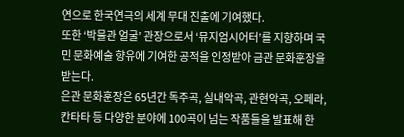연으로 한국연극의 세계 무대 진출에 기여했다.
또한 ‘박물관 얼굴’ 관장으로서 ‘뮤지엄시어터’를 지향하며 국민 문화예술 향유에 기여한 공적을 인정받아 금관 문화훈장을 받는다.
은관 문화훈장은 65년간 독주곡, 실내악곡, 관현악곡, 오페라, 칸타타 등 다양한 분야에 100곡이 넘는 작품들을 발표해 한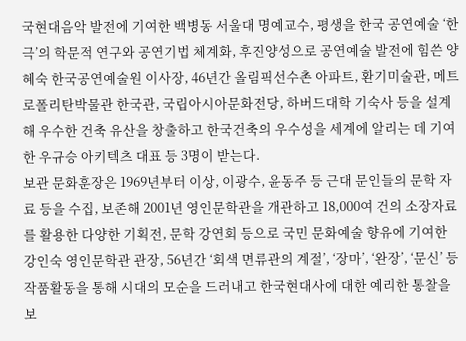국현대음악 발전에 기여한 백병동 서울대 명예교수, 평생을 한국 공연예술 ‘한극’의 학문적 연구와 공연기법 체계화, 후진양성으로 공연예술 발전에 힘쓴 양혜숙 한국공연예술원 이사장, 46년간 올림픽선수촌 아파트, 환기미술관, 메트로폴리탄박물관 한국관, 국립아시아문화전당, 하버드대학 기숙사 등을 설계해 우수한 건축 유산을 창출하고 한국건축의 우수성을 세계에 알리는 데 기여한 우규승 아키텍츠 대표 등 3명이 받는다.
보관 문화훈장은 1969년부터 이상, 이광수, 윤동주 등 근대 문인들의 문학 자료 등을 수집, 보존해 2001년 영인문학관을 개관하고 18,000여 건의 소장자료를 활용한 다양한 기획전, 문학 강연회 등으로 국민 문화예술 향유에 기여한 강인숙 영인문학관 관장, 56년간 ‘회색 면류관의 계절’, ‘장마’, ‘완장’, ‘문신’ 등 작품활동을 통해 시대의 모순을 드러내고 한국현대사에 대한 예리한 통찰을 보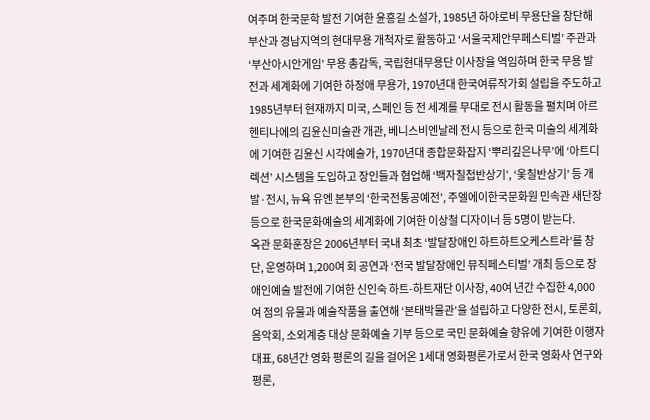여주며 한국문학 발전 기여한 윤흥길 소설가, 1985년 하야로비 무용단을 창단해 부산과 경남지역의 현대무용 개척자로 활동하고 ‘서울국제안무페스티벌’ 주관과 ‘부산아시안게임’ 무용 총감독, 국립현대무용단 이사장을 역임하며 한국 무용 발전과 세계화에 기여한 하정애 무용가, 1970년대 한국여류작가회 설립을 주도하고 1985년부터 현재까지 미국, 스페인 등 전 세계를 무대로 전시 활동을 펼치며 아르헨티나에의 김윤신미술관 개관, 베니스비엔날레 전시 등으로 한국 미술의 세계화에 기여한 김윤신 시각예술가, 1970년대 종합문화잡지 ‘뿌리깊은나무’에 ‘아트디렉션’ 시스템을 도입하고 장인들과 협업해 ‘백자칠첩반상기’, ‘옻칠반상기’ 등 개발·전시, 뉴욕 유엔 본부의 ‘한국전통공예전’, 주엘에이한국문화원 민속관 새단장 등으로 한국문화예술의 세계화에 기여한 이상철 디자이너 등 5명이 받는다.
옥관 문화훈장은 2006년부터 국내 최초 ‘발달장애인 하트하트오케스트라’를 창단, 운영하며 1,200여 회 공연과 ‘전국 발달장애인 뮤직페스티벌’ 개최 등으로 장애인예술 발전에 기여한 신인숙 하트-하트재단 이사장, 40여 년간 수집한 4,000여 점의 유물과 예술작품을 출연해 ‘본태박물관’을 설립하고 다양한 전시, 토론회, 음악회, 소외계층 대상 문화예술 기부 등으로 국민 문화예술 향유에 기여한 이행자 대표, 68년간 영화 평론의 길을 걸어온 1세대 영화평론가로서 한국 영화사 연구와 평론,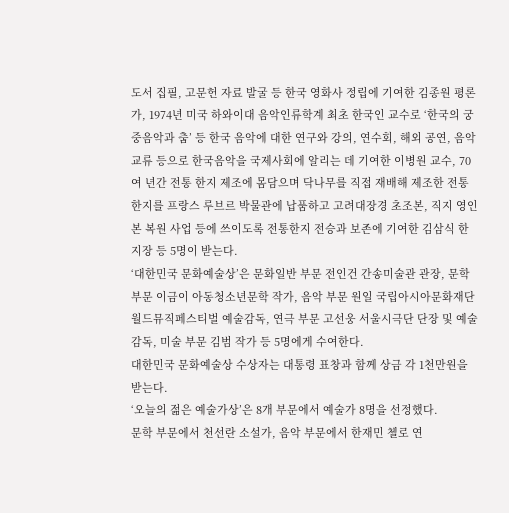도서 집필, 고문헌 자료 발굴 등 한국 영화사 정립에 기여한 김종원 평론가, 1974년 미국 하와이대 음악인류학계 최초 한국인 교수로 ‘한국의 궁중음악과 춤’ 등 한국 음악에 대한 연구와 강의, 연수회, 해외 공연, 음악 교류 등으로 한국음악을 국제사회에 알리는 데 기여한 이병원 교수, 70여 년간 전통 한지 제조에 몸담으며 닥나무를 직접 재배해 제조한 전통한지를 프랑스 루브르 박물관에 납품하고 고려대장경 초조본, 직지 영인본 복원 사업 등에 쓰이도록 전통한지 전승과 보존에 기여한 김삼식 한지장 등 5명이 받는다.
‘대한민국 문화예술상’은 문화일반 부문 전인건 간송미술관 관장, 문학 부문 이금이 아동청소년문학 작가, 음악 부문 원일 국립아시아문화재단 월드뮤직페스티벌 예술감독, 연극 부문 고선웅 서울시극단 단장 및 예술감독, 미술 부문 김범 작가 등 5명에게 수여한다.
대한민국 문화예술상 수상자는 대통령 표창과 함께 상금 각 1천만원을 받는다.
‘오늘의 젊은 예술가상’은 8개 부문에서 예술가 8명을 선정했다.
문학 부문에서 천선란 소설가, 음악 부문에서 한재민 첼로 연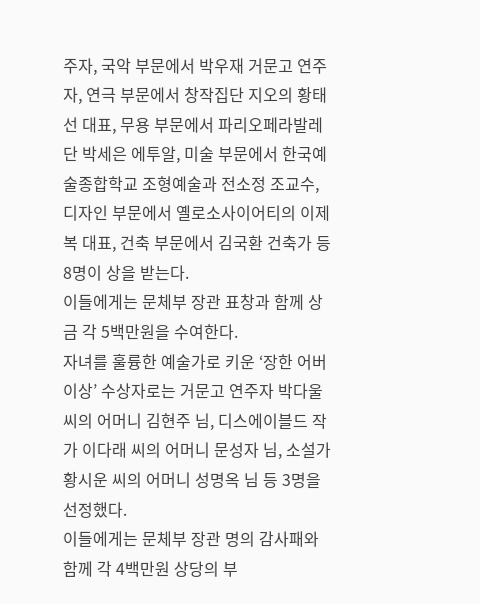주자, 국악 부문에서 박우재 거문고 연주자, 연극 부문에서 창작집단 지오의 황태선 대표, 무용 부문에서 파리오페라발레단 박세은 에투알, 미술 부문에서 한국예술종합학교 조형예술과 전소정 조교수, 디자인 부문에서 옐로소사이어티의 이제복 대표, 건축 부문에서 김국환 건축가 등 8명이 상을 받는다.
이들에게는 문체부 장관 표창과 함께 상금 각 5백만원을 수여한다.
자녀를 훌륭한 예술가로 키운 ‘장한 어버이상’ 수상자로는 거문고 연주자 박다울 씨의 어머니 김현주 님, 디스에이블드 작가 이다래 씨의 어머니 문성자 님, 소설가 황시운 씨의 어머니 성명옥 님 등 3명을 선정했다.
이들에게는 문체부 장관 명의 감사패와 함께 각 4백만원 상당의 부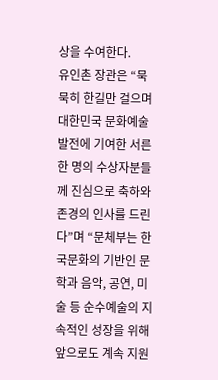상을 수여한다.
유인촌 장관은 “묵묵히 한길만 걸으며 대한민국 문화예술 발전에 기여한 서른한 명의 수상자분들께 진심으로 축하와 존경의 인사를 드린다”며 “문체부는 한국문화의 기반인 문학과 음악, 공연, 미술 등 순수예술의 지속적인 성장을 위해 앞으로도 계속 지원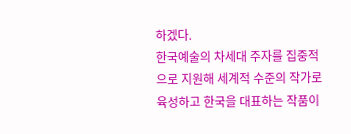하겠다.
한국예술의 차세대 주자를 집중적으로 지원해 세계적 수준의 작가로 육성하고 한국을 대표하는 작품이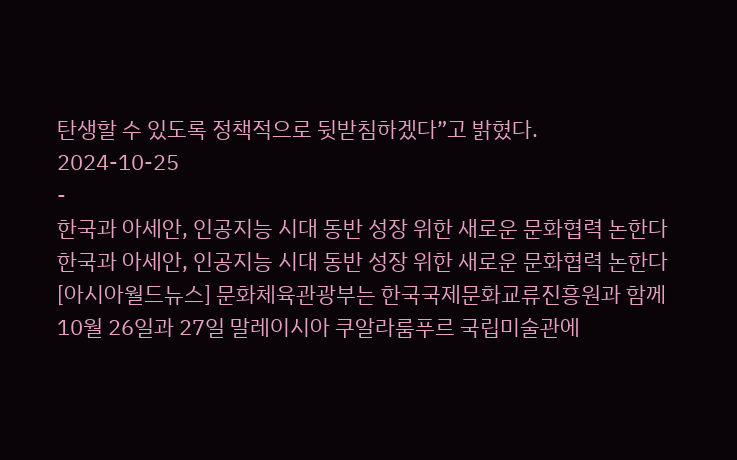탄생할 수 있도록 정책적으로 뒷받침하겠다”고 밝혔다.
2024-10-25
-
한국과 아세안, 인공지능 시대 동반 성장 위한 새로운 문화협력 논한다
한국과 아세안, 인공지능 시대 동반 성장 위한 새로운 문화협력 논한다
[아시아월드뉴스] 문화체육관광부는 한국국제문화교류진흥원과 함께 10월 26일과 27일 말레이시아 쿠알라룸푸르 국립미술관에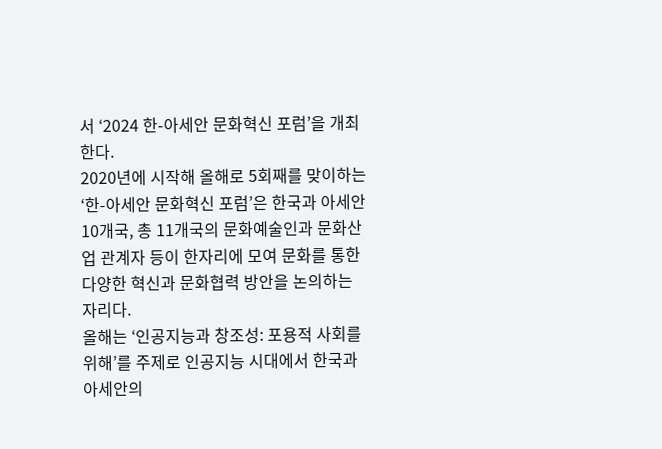서 ‘2024 한-아세안 문화혁신 포럼’을 개최한다.
2020년에 시작해 올해로 5회째를 맞이하는 ‘한-아세안 문화혁신 포럼’은 한국과 아세안 10개국, 총 11개국의 문화예술인과 문화산업 관계자 등이 한자리에 모여 문화를 통한 다양한 혁신과 문화협력 방안을 논의하는 자리다.
올해는 ‘인공지능과 창조성: 포용적 사회를 위해’를 주제로 인공지능 시대에서 한국과 아세안의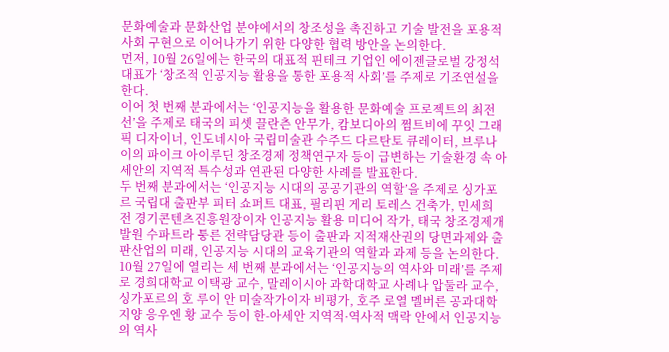문화예술과 문화산업 분야에서의 창조성을 촉진하고 기술 발전을 포용적 사회 구현으로 이어나가기 위한 다양한 협력 방안을 논의한다.
먼저, 10월 26일에는 한국의 대표적 핀테크 기업인 에이젠글로벌 강정석 대표가 ‘창조적 인공지능 활용을 통한 포용적 사회’를 주제로 기조연설을 한다.
이어 첫 번째 분과에서는 ‘인공지능을 활용한 문화예술 프로젝트의 최전선’을 주제로 태국의 피셋 끌란츤 안무가, 캄보디아의 쩜트비에 꾸잇 그래픽 디자이너, 인도네시아 국립미술관 수주드 다르탄토 큐레이터, 브루나이의 파이크 아이루딘 창조경제 정책연구자 등이 급변하는 기술환경 속 아세안의 지역적 특수성과 연관된 다양한 사례를 발표한다.
두 번째 분과에서는 ‘인공지능 시대의 공공기관의 역할’을 주제로 싱가포르 국립대 출판부 피터 쇼퍼트 대표, 필리핀 게리 토레스 건축가, 민세희 전 경기콘텐츠진흥원장이자 인공지능 활용 미디어 작가, 태국 창조경제개발원 수파트라 퉁른 전략담당관 등이 출판과 지적재산권의 당면과제와 출판산업의 미래, 인공지능 시대의 교육기관의 역할과 과제 등을 논의한다.
10월 27일에 열리는 세 번째 분과에서는 ‘인공지능의 역사와 미래’를 주제로 경희대학교 이택광 교수, 말레이시아 과학대학교 사례나 압둘라 교수, 싱가포르의 호 루이 안 미술작가이자 비평가, 호주 로열 멜버른 공과대학 지양 응우엔 황 교수 등이 한-아세안 지역적·역사적 맥락 안에서 인공지능의 역사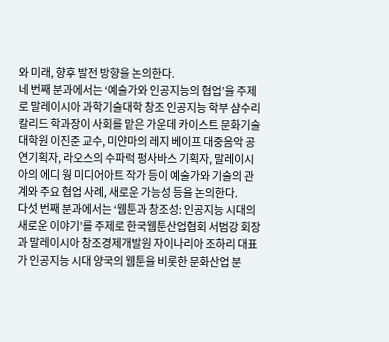와 미래, 향후 발전 방향을 논의한다.
네 번째 분과에서는 ‘예술가와 인공지능의 협업’을 주제로 말레이시아 과학기술대학 창조 인공지능 학부 샴수리 칼리드 학과장이 사회를 맡은 가운데 카이스트 문화기술대학원 이진준 교수, 미얀마의 레지 베이프 대중음악 공연기획자, 라오스의 수파럭 펑사바스 기획자, 말레이시아의 에디 웡 미디어아트 작가 등이 예술가와 기술의 관계와 주요 협업 사례, 새로운 가능성 등을 논의한다.
다섯 번째 분과에서는 ‘웹툰과 창조성: 인공지능 시대의 새로운 이야기’를 주제로 한국웹툰산업협회 서범강 회장과 말레이시아 창조경제개발원 자이나리아 조하리 대표가 인공지능 시대 양국의 웹툰을 비롯한 문화산업 분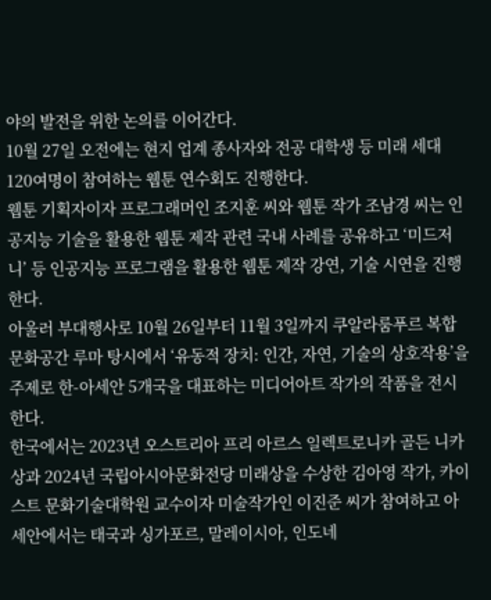야의 발전을 위한 논의를 이어간다.
10월 27일 오전에는 현지 업계 종사자와 전공 대학생 등 미래 세대 120여명이 참여하는 웹툰 연수회도 진행한다.
웹툰 기획자이자 프로그래머인 조지훈 씨와 웹툰 작가 조남경 씨는 인공지능 기술을 활용한 웹툰 제작 관련 국내 사례를 공유하고 ‘미드저니’ 등 인공지능 프로그램을 활용한 웹툰 제작 강연, 기술 시연을 진행한다.
아울러 부대행사로 10월 26일부터 11월 3일까지 쿠알라룸푸르 복합문화공간 루마 탕시에서 ‘유동적 장치: 인간, 자연, 기술의 상호작용’을 주제로 한-아세안 5개국을 대표하는 미디어아트 작가의 작품을 전시한다.
한국에서는 2023년 오스트리아 프리 아르스 일렉트로니카 골든 니카상과 2024년 국립아시아문화전당 미래상을 수상한 김아영 작가, 카이스트 문화기술대학원 교수이자 미술작가인 이진준 씨가 참여하고 아세안에서는 태국과 싱가포르, 말레이시아, 인도네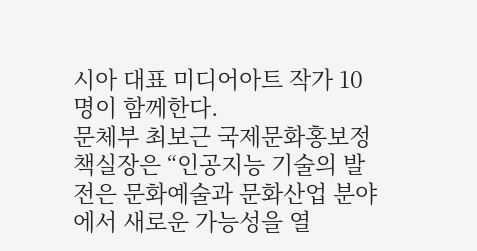시아 대표 미디어아트 작가 10명이 함께한다.
문체부 최보근 국제문화홍보정책실장은 “인공지능 기술의 발전은 문화예술과 문화산업 분야에서 새로운 가능성을 열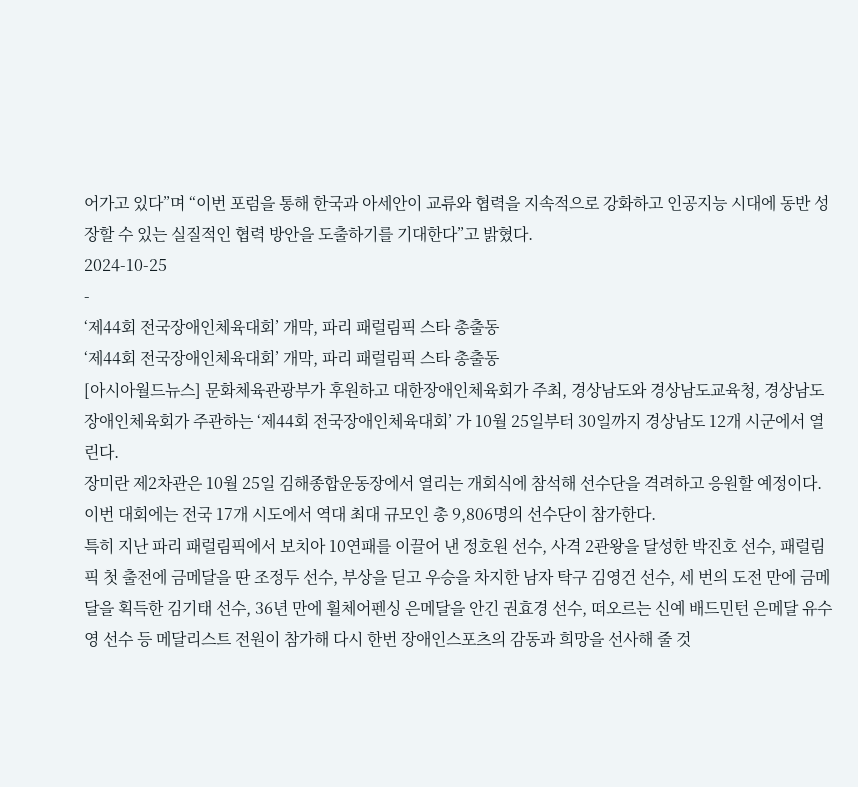어가고 있다”며 “이번 포럼을 통해 한국과 아세안이 교류와 협력을 지속적으로 강화하고 인공지능 시대에 동반 성장할 수 있는 실질적인 협력 방안을 도출하기를 기대한다”고 밝혔다.
2024-10-25
-
‘제44회 전국장애인체육대회’ 개막, 파리 패럴림픽 스타 총출동
‘제44회 전국장애인체육대회’ 개막, 파리 패럴림픽 스타 총출동
[아시아월드뉴스] 문화체육관광부가 후원하고 대한장애인체육회가 주최, 경상남도와 경상남도교육청, 경상남도장애인체육회가 주관하는 ‘제44회 전국장애인체육대회’ 가 10월 25일부터 30일까지 경상남도 12개 시군에서 열린다.
장미란 제2차관은 10월 25일 김해종합운동장에서 열리는 개회식에 참석해 선수단을 격려하고 응원할 예정이다.
이번 대회에는 전국 17개 시도에서 역대 최대 규모인 총 9,806명의 선수단이 참가한다.
특히 지난 파리 패럴림픽에서 보치아 10연패를 이끌어 낸 정호원 선수, 사격 2관왕을 달성한 박진호 선수, 패럴림픽 첫 출전에 금메달을 딴 조정두 선수, 부상을 딛고 우승을 차지한 남자 탁구 김영건 선수, 세 번의 도전 만에 금메달을 획득한 김기태 선수, 36년 만에 휠체어펜싱 은메달을 안긴 권효경 선수, 떠오르는 신예 배드민턴 은메달 유수영 선수 등 메달리스트 전원이 참가해 다시 한번 장애인스포츠의 감동과 희망을 선사해 줄 것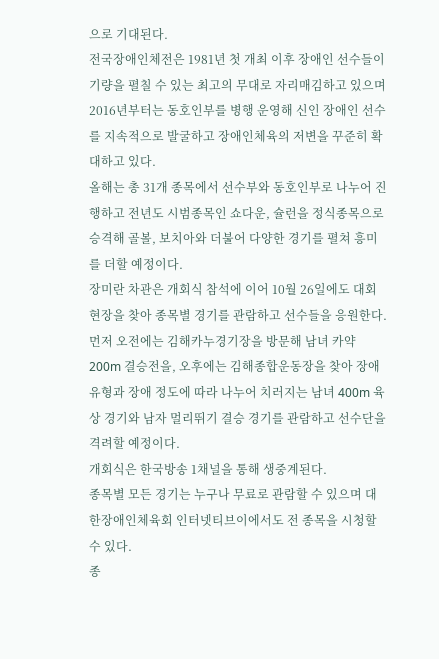으로 기대된다.
전국장애인체전은 1981년 첫 개최 이후 장애인 선수들이 기량을 펼칠 수 있는 최고의 무대로 자리매김하고 있으며 2016년부터는 동호인부를 병행 운영해 신인 장애인 선수를 지속적으로 발굴하고 장애인체육의 저변을 꾸준히 확대하고 있다.
올해는 총 31개 종목에서 선수부와 동호인부로 나누어 진행하고 전년도 시범종목인 쇼다운, 슐런을 정식종목으로 승격해 골볼, 보치아와 더불어 다양한 경기를 펼쳐 흥미를 더할 예정이다.
장미란 차관은 개회식 참석에 이어 10월 26일에도 대회 현장을 찾아 종목별 경기를 관람하고 선수들을 응원한다.
먼저 오전에는 김해카누경기장을 방문해 남녀 카약 200m 결승전을, 오후에는 김해종합운동장을 찾아 장애 유형과 장애 정도에 따라 나누어 치러지는 남녀 400m 육상 경기와 남자 멀리뛰기 결승 경기를 관람하고 선수단을 격려할 예정이다.
개회식은 한국방송 1채널을 통해 생중계된다.
종목별 모든 경기는 누구나 무료로 관람할 수 있으며 대한장애인체육회 인터넷티브이에서도 전 종목을 시청할 수 있다.
종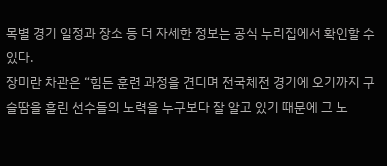목별 경기 일정과 장소 등 더 자세한 정보는 공식 누리집에서 확인할 수 있다.
장미란 차관은 “힘든 훈련 과정을 견디며 전국체전 경기에 오기까지 구슬땀을 흘린 선수들의 노력을 누구보다 잘 알고 있기 때문에 그 노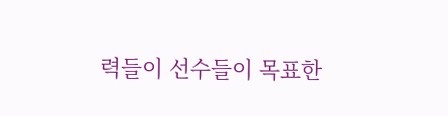력들이 선수들이 목표한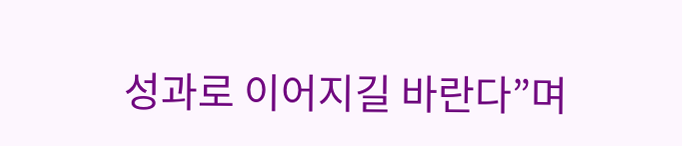성과로 이어지길 바란다”며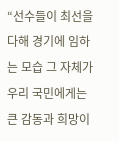“선수들이 최선을 다해 경기에 임하는 모습 그 자체가 우리 국민에게는 큰 감동과 희망이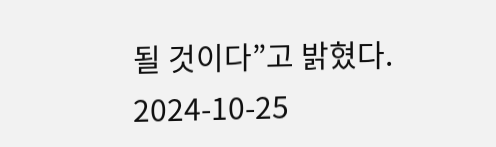될 것이다”고 밝혔다.
2024-10-25